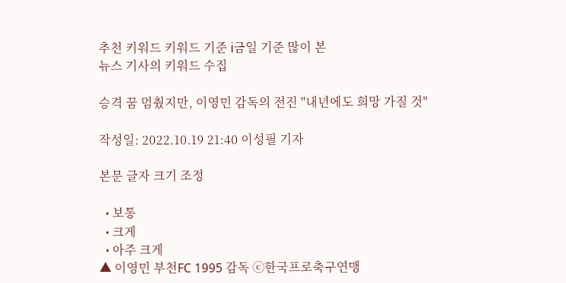추천 키워드 키워드 기준 i금일 기준 많이 본
뉴스 기사의 키워드 수집

승격 꿈 멈췄지만, 이영민 감독의 전진 "내년에도 희망 가질 것"

작성일: 2022.10.19 21:40 이성필 기자

본문 글자 크기 조정

  • 보통
  • 크게
  • 아주 크게
▲ 이영민 부천FC 1995 감독 ⓒ한국프로축구연맹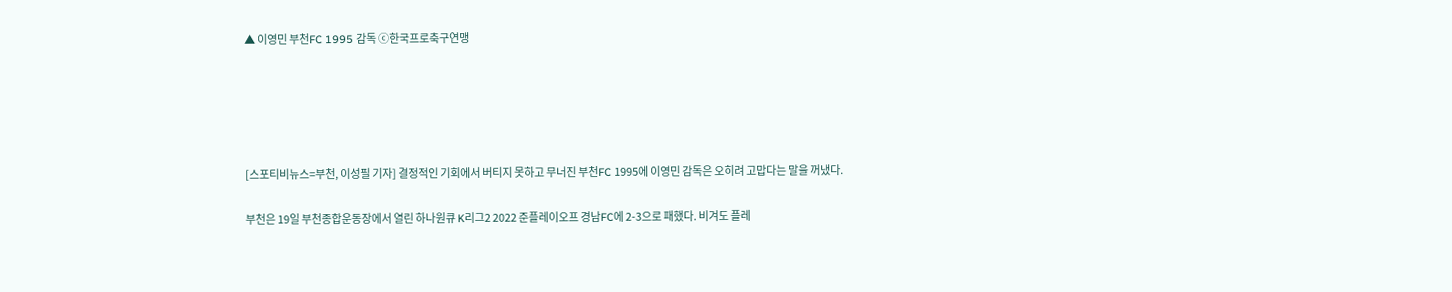▲ 이영민 부천FC 1995 감독 ⓒ한국프로축구연맹





[스포티비뉴스=부천, 이성필 기자] 결정적인 기회에서 버티지 못하고 무너진 부천FC 1995에 이영민 감독은 오히려 고맙다는 말을 꺼냈다.

부천은 19일 부천종합운동장에서 열린 하나원큐 K리그2 2022 준플레이오프 경남FC에 2-3으로 패했다. 비겨도 플레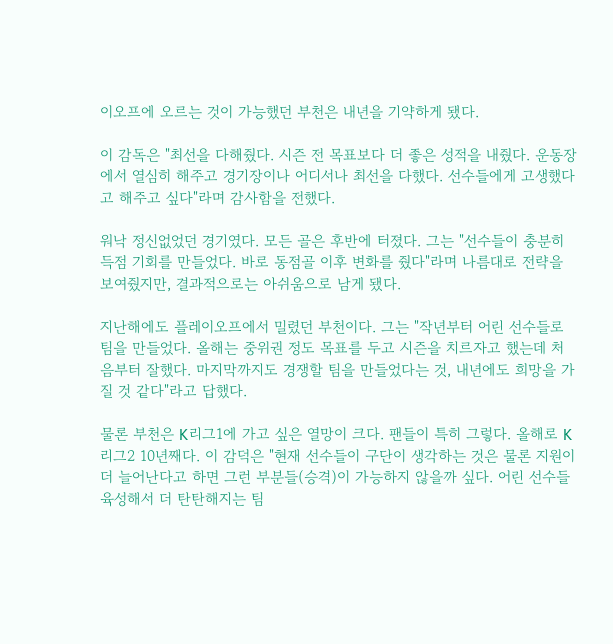이오프에 오르는 것이 가능했던 부천은 내년을 기약하게 됐다.

이 감독은 "최선을 다해줬다. 시즌 전 목표보다 더 좋은 성적을 내줬다. 운동장에서 열심히 해주고 경기장이나 어디서나 최선을 다했다. 선수들에게 고생했다고 해주고 싶다"라며 감사함을 전했다.

워낙 정신없었던 경기였다. 모든 골은 후반에 터졌다. 그는 "선수들이 충분히 득점 기회를 만들었다. 바로 동점골 이후 변화를 줬다"라며 나름대로 전략을 보여줬지만, 결과적으로는 아쉬움으로 남게 됐다.

지난해에도 플레이오프에서 밀렸던 부천이다. 그는 "작년부터 어린 선수들로 팀을 만들었다. 올해는 중위권 정도 목표를 두고 시즌을 치르자고 했는데 처음부터 잘했다. 마지막까지도 경쟁할 팀을 만들었다는 것, 내년에도 희망을 가질 것 같다"라고 답했다.

물론 부천은 K리그1에 가고 싶은 열망이 크다. 팬들이 특히 그렇다. 올해로 K리그2 10년째다. 이 감덕은 "현재 선수들이 구단이 생각하는 것은 물론 지원이 더 늘어난다고 하면 그런 부분들(승격)이 가능하지 않을까 싶다. 어린 선수들 육성해서 더 탄탄해지는 팀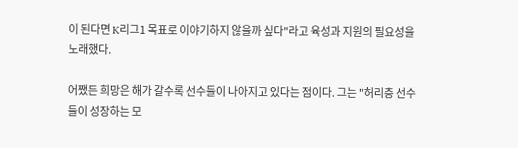이 된다면 K리그1 목표로 이야기하지 않을까 싶다"라고 육성과 지원의 필요성을 노래했다.

어쨌든 희망은 해가 갈수록 선수들이 나아지고 있다는 점이다. 그는 "허리층 선수들이 성장하는 모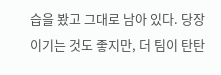습을 봤고 그대로 남아 있다. 당장 이기는 것도 좋지만, 더 팀이 탄탄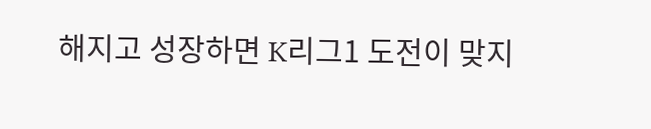해지고 성장하면 K리그1 도전이 맞지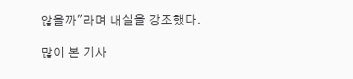않을까"라며 내실을 강조했다.

많이 본 기사